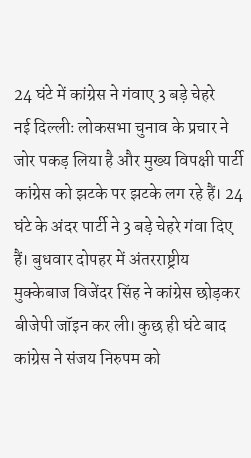24 घंटे में कांग्रेस ने गंवाए 3 बड़े चेहरे
नई दिल्लीः लोकसभा चुनाव के प्रचार ने जोर पकड़ लिया है और मुख्य विपक्षी पार्टी कांग्रेस को झटके पर झटके लग रहे हैं। 24 घंटे के अंदर पार्टी ने 3 बड़े चेहरे गंवा दिए हैं। बुधवार दोपहर में अंतरराष्ट्रीय मुक्केबाज विजेंदर सिंह ने कांग्रेस छोड़कर बीजेपी जॉइन कर ली। कुछ ही घंटे बाद कांग्रेस ने संजय निरुपम को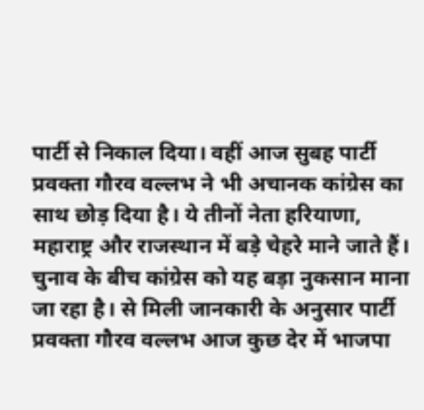पार्टी से निकाल दिया। वहीं आज सुबह पार्टी प्रवक्ता गौरव वल्लभ ने भी अचानक कांग्रेस का साथ छोड़ दिया है। ये तीनों नेता हरियाणा, महाराष्ट्र और राजस्थान में बड़े चेहरे माने जाते हैं। चुनाव के बीच कांग्रेस को यह बड़ा नुकसान माना जा रहा है। से मिली जानकारी के अनुसार पार्टी प्रवक्ता गौरव वल्लभ आज कुछ देर में भाजपा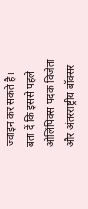ज्वाइन कर सकते है।
बता दें कि इससे पहले ओलिंपिक्स पदक विजेता और अंतरराष्ट्रीय बॉक्सर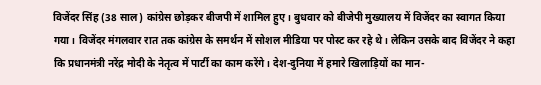विजेंदर सिंह (38 साल) कांग्रेस छोड़कर बीजपी में शामिल हुए। बुधवार को बीजेपी मुख्यालय में विजेंदर का स्वागत किया गया। विजेंदर मंगलवार रात तक कांग्रेस के समर्थन में सोशल मीडिया पर पोस्ट कर रहे थे। लेकिन उसके बाद विजेंदर ने कहा कि प्रधानमंत्री नरेंद्र मोदी के नेतृत्व में पार्टी का काम करेंगे। देश-दुनिया में हमारे खिलाड़ियों का मान-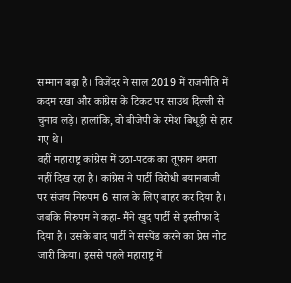सम्मान बढ़ा है। विजेंदर ने साल 2019 में राजनीति में कदम रखा और कांग्रेस के टिकट पर साउथ दिल्ली से चुनाव लड़े। हालांकि, वो बीजेपी के रमेश बिधूड़ी से हार गए थे।
वहीं महाराष्ट्र कांग्रेस में उठा-पटक का तूफान थमता नहीं दिख रहा है। कांग्रेस ने पार्टी विरोधी बयानबाजी पर संजय निरुपम 6 साल के लिए बाहर कर दिया है। जबकि निरुपम ने कहा- मैंने खुद पार्टी से इस्तीफा दे दिया है। उसके बाद पार्टी ने सस्पेंड करने का प्रेस नोट जारी किया। इससे पहले महाराष्ट्र में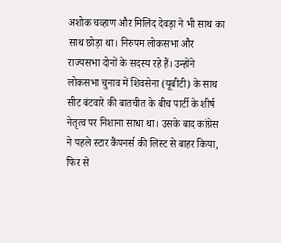अशोक चव्हाण और मिलिंद देवड़ा ने भी साथ का साथ छोड़ा था। निरुपम लोकसभा और राज्यसभा दोनों के सदस्य रहे हैं। उन्होंने लोकसभा चुनाव में शिवसेना (यूबीटी) के साथ सीट बंटवारे की बातचीत के बीच पार्टी के शीर्ष नेतृत्व पर निशाना साधा था। उसके बाद कांग्रेस ने पहले स्टार कैंपनर्स की लिस्ट से बाहर किया, फिर से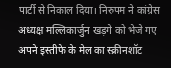पार्टी से निकाल दिया। निरुपम ने कांग्रेस अध्यक्ष मल्लिकार्जुन खड़गे को भेजे गए अपने इस्तीफे के मेल का स्क्रीनशॉट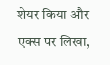शेयर किया और एक्स पर लिखा,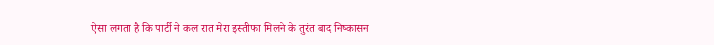ऐसा लगता है कि पार्टी ने कल रात मेरा इस्तीफा मिलने के तुरंत बाद निष्कासन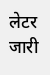लेटर जारी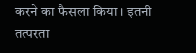करने का फैसला किया। इतनी तत्परता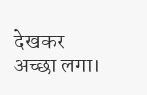देखकर अच्छा लगा।